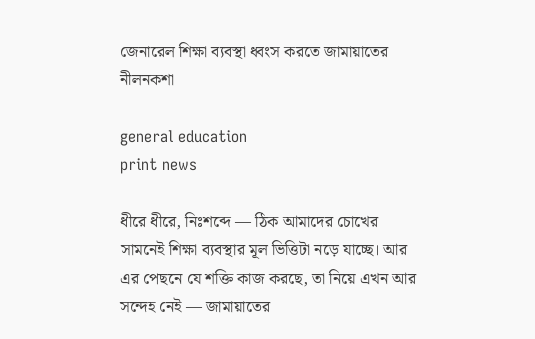জেনারেল শিক্ষা ব্যবস্থা ধ্বংস করতে জামায়াতের নীলনকশা

general education
print news

ধীরে ধীরে, নিঃশব্দে — ঠিক আমাদের চোখের সামনেই শিক্ষা ব্যবস্থার মূল ভিত্তিটা নড়ে যাচ্ছে। আর এর পেছনে যে শক্তি কাজ করছে, তা নিয়ে এখন আর সন্দেহ নেই — জামায়াতের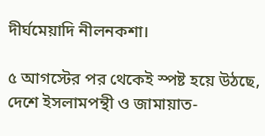দীর্ঘমেয়াদি নীলনকশা।

৫ আগস্টের পর থেকেই স্পষ্ট হয়ে উঠছে, দেশে ইসলামপন্থী ও জামায়াত-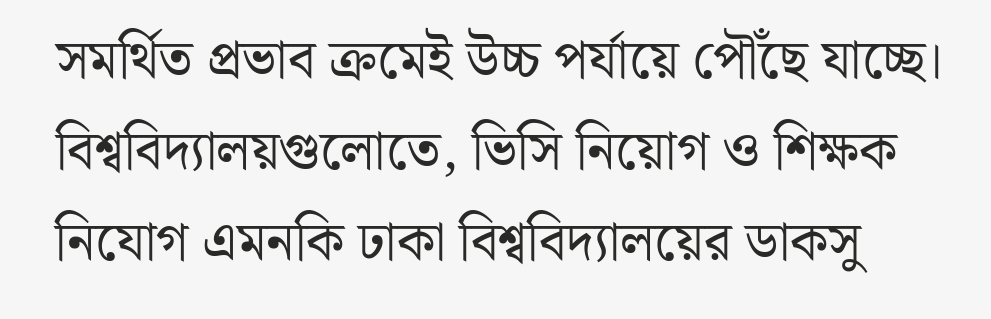সমর্থিত প্রভাব ক্রমেই উচ্চ পর্যায়ে পৌঁছে যাচ্ছে। বিশ্ববিদ্যালয়গুলোতে, ভিসি নিয়োগ ও শিক্ষক নিযোগ এমনকি ঢাকা বিশ্ববিদ্যালয়ের ডাকসু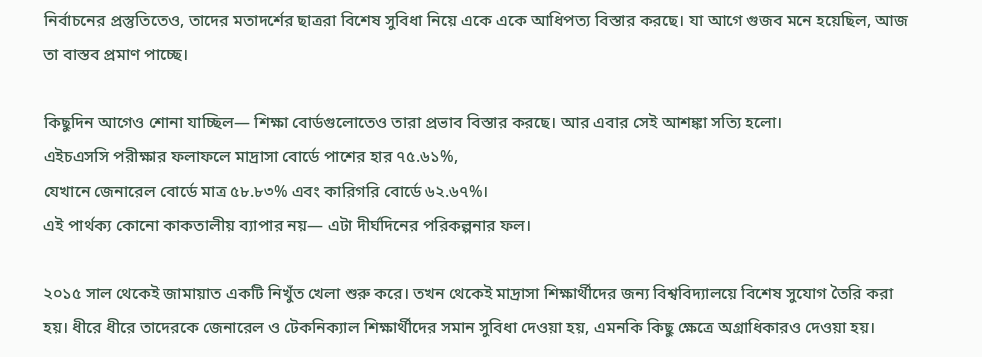নির্বাচনের প্রস্তুতিতেও, তাদের মতাদর্শের ছাত্ররা বিশেষ সুবিধা নিয়ে একে একে আধিপত্য বিস্তার করছে। যা আগে গুজব মনে হয়েছিল, আজ তা বাস্তব প্রমাণ পাচ্ছে।

কিছুদিন আগেও শোনা যাচ্ছিল— শিক্ষা বোর্ডগুলোতেও তারা প্রভাব বিস্তার করছে। আর এবার সেই আশঙ্কা সত্যি হলো।
এইচএসসি পরীক্ষার ফলাফলে মাদ্রাসা বোর্ডে পাশের হার ৭৫.৬১%,
যেখানে জেনারেল বোর্ডে মাত্র ৫৮.৮৩% এবং কারিগরি বোর্ডে ৬২.৬৭%।
এই পার্থক্য কোনো কাকতালীয় ব্যাপার নয়— এটা দীর্ঘদিনের পরিকল্পনার ফল।

২০১৫ সাল থেকেই জামায়াত একটি নিখুঁত খেলা শুরু করে। তখন থেকেই মাদ্রাসা শিক্ষার্থীদের জন্য বিশ্ববিদ্যালয়ে বিশেষ সুযোগ তৈরি করা হয়। ধীরে ধীরে তাদেরকে জেনারেল ও টেকনিক্যাল শিক্ষার্থীদের সমান সুবিধা দেওয়া হয়, এমনকি কিছু ক্ষেত্রে অগ্রাধিকারও দেওয়া হয়।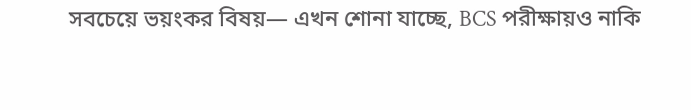সবচেয়ে ভয়ংকর বিষয়— এখন শোনা যাচ্ছে, BCS পরীক্ষায়ও নাকি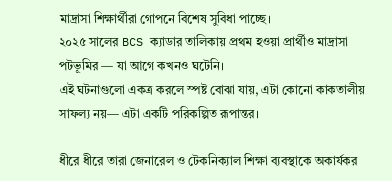মাদ্রাসা শিক্ষার্থীরা গোপনে বিশেষ সুবিধা পাচ্ছে।
২০২৫ সালের BCS ক্যাডার তালিকায় প্রথম হওয়া প্রার্থীও মাদ্রাসা পটভূমির — যা আগে কখনও ঘটেনি।
এই ঘটনাগুলো একত্র করলে স্পষ্ট বোঝা যায়, এটা কোনো কাকতালীয় সাফল্য নয়— এটা একটি পরিকল্পিত রূপান্তর।

ধীরে ধীরে তারা জেনারেল ও টেকনিক্যাল শিক্ষা ব্যবস্থাকে অকার্যকর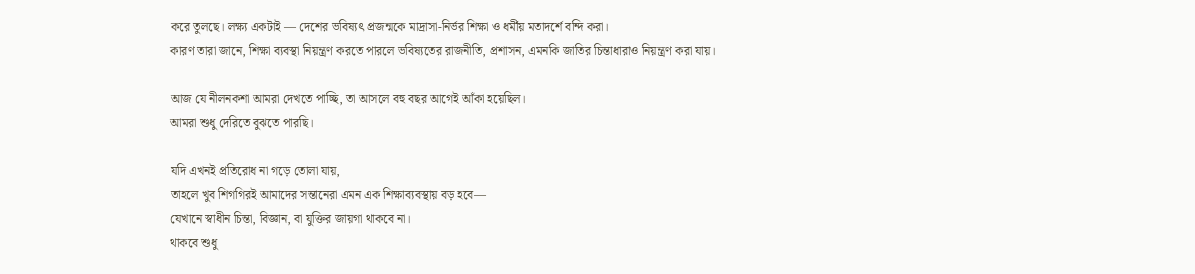করে তুলছে। লক্ষ্য একটাই — দেশের ভবিষ্যৎ প্রজন্মকে মাদ্রাসা-নির্ভর শিক্ষা ও ধর্মীয় মতাদর্শে বন্দি করা।
কারণ তারা জানে, শিক্ষা ব্যবস্থা নিয়ন্ত্রণ করতে পারলে ভবিষ্যতের রাজনীতি, প্রশাসন, এমনকি জাতির চিন্তাধারাও নিয়ন্ত্রণ করা যায়।

আজ যে নীলনকশা আমরা দেখতে পাচ্ছি, তা আসলে বহু বছর আগেই আঁকা হয়েছিল।
আমরা শুধু দেরিতে বুঝতে পারছি।

যদি এখনই প্রতিরোধ না গড়ে তোলা যায়,
তাহলে খুব শিগগিরই আমাদের সন্তানেরা এমন এক শিক্ষাব্যবস্থায় বড় হবে—
যেখানে স্বাধীন চিন্তা, বিজ্ঞান, বা যুক্তির জায়গা থাকবে না।
থাকবে শুধু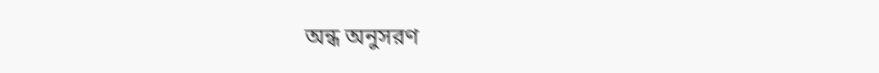অন্ধ অনুসরণ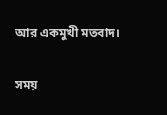আর একমুখী মতবাদ।

সময়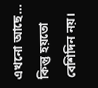এখনো আছে…
কিন্তু হয়তো বেশিদিন নয়।